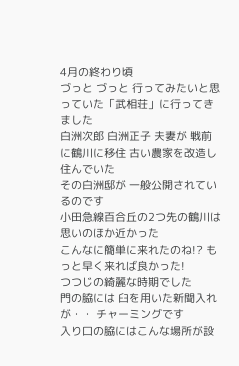4月の終わり頃
づっと づっと 行ってみたいと思っていた「武相荘」に行ってきました
白洲次郎 白洲正子 夫妻が 戦前に鶴川に移住 古い農家を改造し住んでいた
その白洲邸が 一般公開されているのです
小田急線百合丘の2つ先の鶴川は思いのほか近かった
こんなに簡単に来れたのね!? もっと早く来れば良かった!
つつじの綺麗な時期でした
門の脇には 臼を用いた新聞入れが・・ チャーミングです
入り口の脇にはこんな場所が設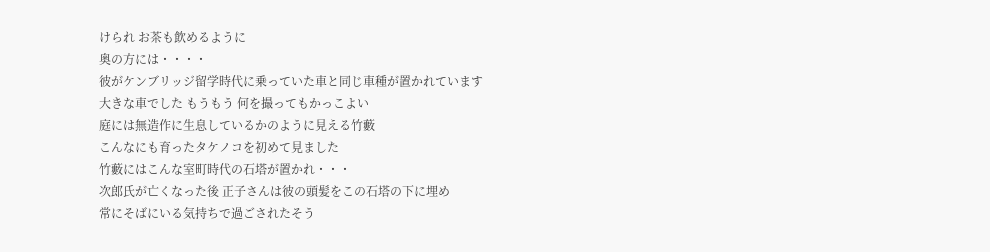けられ お茶も飲めるように
奥の方には・・・・
彼がケンブリッジ留学時代に乗っていた車と同じ車種が置かれています
大きな車でした もうもう 何を撮ってもかっこよい
庭には無造作に生息しているかのように見える竹藪
こんなにも育ったタケノコを初めて見ました
竹藪にはこんな室町時代の石塔が置かれ・・・
次郎氏が亡くなった後 正子さんは彼の頭髪をこの石塔の下に埋め
常にそばにいる気持ちで過ごされたそう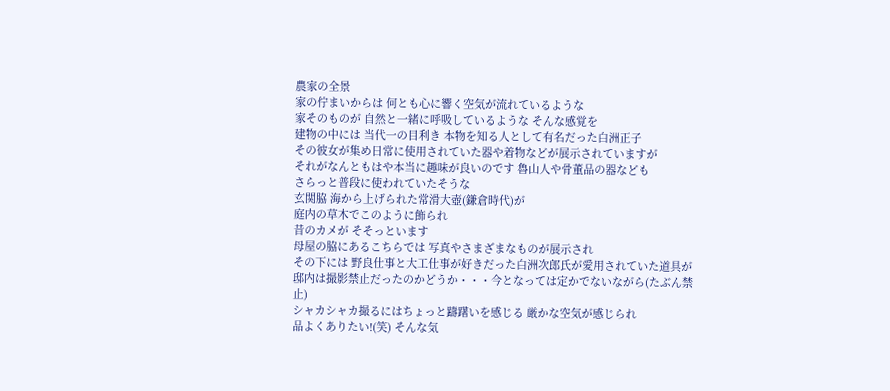農家の全景
家の佇まいからは 何とも心に響く空気が流れているような
家そのものが 自然と一緒に呼吸しているような そんな感覚を
建物の中には 当代一の目利き 本物を知る人として有名だった白洲正子
その彼女が集め日常に使用されていた器や着物などが展示されていますが
それがなんともはや本当に趣味が良いのです 魯山人や骨董品の器なども
さらっと普段に使われていたそうな
玄関脇 海から上げられた常滑大壺(鎌倉時代)が
庭内の草木でこのように飾られ
昔のカメが そそっといます
母屋の脇にあるこちらでは 写真やさまざまなものが展示され
その下には 野良仕事と大工仕事が好きだった白洲次郎氏が愛用されていた道具が
邸内は撮影禁止だったのかどうか・・・今となっては定かでないながら(たぶん禁止)
シャカシャカ撮るにはちょっと躊躇いを感じる 厳かな空気が感じられ
品よくありたい!(笑) そんな気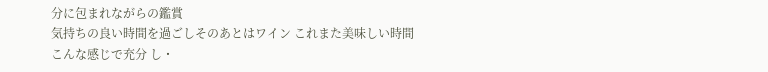分に包まれながらの鑑賞
気持ちの良い時間を過ごしそのあとはワイン これまた美味しい時間
こんな感じで充分 し・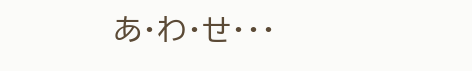あ・わ・せ・・・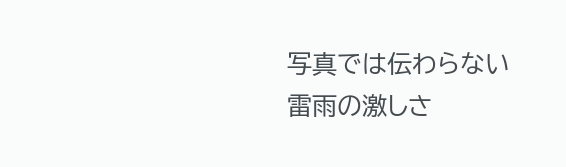写真では伝わらない雷雨の激しさ